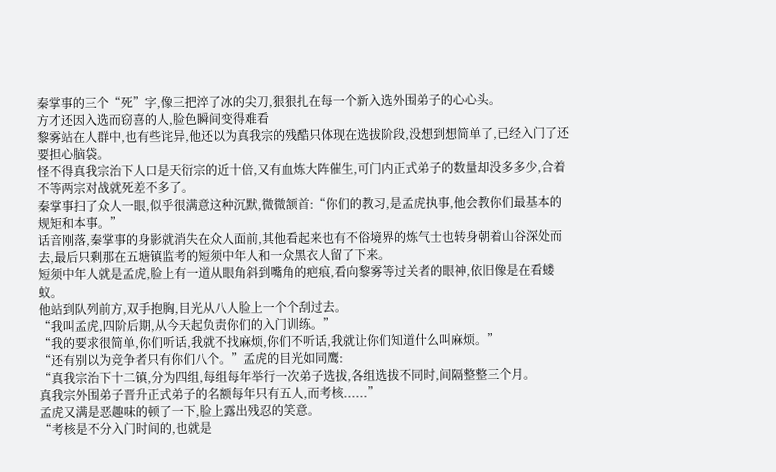秦掌事的三个“死”字,像三把淬了冰的尖刀,狠狠扎在每一个新入选外围弟子的心心头。
方才还因入选而窃喜的人,脸色瞬间变得难看
黎雾站在人群中,也有些诧异,他还以为真我宗的残酷只体现在选拔阶段,没想到想简单了,已经入门了还要担心脑袋。
怪不得真我宗治下人口是天衍宗的近十倍,又有血炼大阵催生,可门内正式弟子的数量却没多多少,合着不等两宗对战就死差不多了。
秦掌事扫了众人一眼,似乎很满意这种沉默,微微颔首:“你们的教习,是孟虎执事,他会教你们最基本的规矩和本事。”
话音刚落,秦掌事的身影就消失在众人面前,其他看起来也有不俗境界的炼气士也转身朝着山谷深处而去,最后只剩那在五塘镇监考的短须中年人和一众黑衣人留了下来。
短须中年人就是孟虎,脸上有一道从眼角斜到嘴角的疤痕,看向黎雾等过关者的眼神,依旧像是在看蝼蚁。
他站到队列前方,双手抱胸,目光从八人脸上一个个刮过去。
“我叫孟虎,四阶后期,从今天起负责你们的入门训练。”
“我的要求很简单,你们听话,我就不找麻烦,你们不听话,我就让你们知道什么叫麻烦。”
“还有别以为竞争者只有你们八个。”孟虎的目光如同鹰:
“真我宗治下十二镇,分为四组,每组每年举行一次弟子选拔,各组选拔不同时,间隔整整三个月。
真我宗外围弟子晋升正式弟子的名额每年只有五人,而考核......”
孟虎又满是恶趣味的顿了一下,脸上露出残忍的笑意。
“考核是不分入门时间的,也就是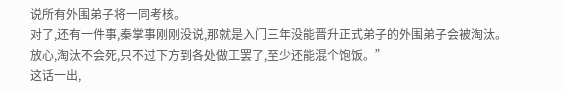说所有外围弟子将一同考核。
对了,还有一件事,秦掌事刚刚没说,那就是入门三年没能晋升正式弟子的外围弟子会被淘汰。
放心,淘汰不会死,只不过下方到各处做工罢了,至少还能混个饱饭。”
这话一出,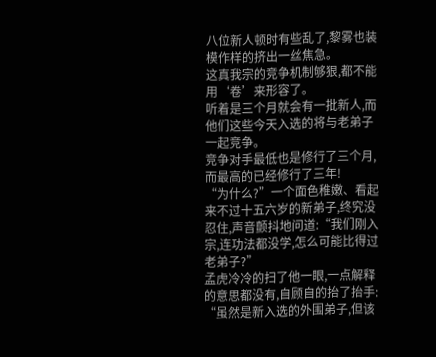八位新人顿时有些乱了,黎雾也装模作样的挤出一丝焦急。
这真我宗的竞争机制够狠,都不能用‘卷’来形容了。
听着是三个月就会有一批新人,而他们这些今天入选的将与老弟子一起竞争。
竞争对手最低也是修行了三个月,而最高的已经修行了三年!
“为什么?”一个面色稚嫩、看起来不过十五六岁的新弟子,终究没忍住,声音颤抖地问道:“我们刚入宗,连功法都没学,怎么可能比得过老弟子?”
孟虎冷冷的扫了他一眼,一点解释的意思都没有,自顾自的抬了抬手:
“虽然是新入选的外围弟子,但该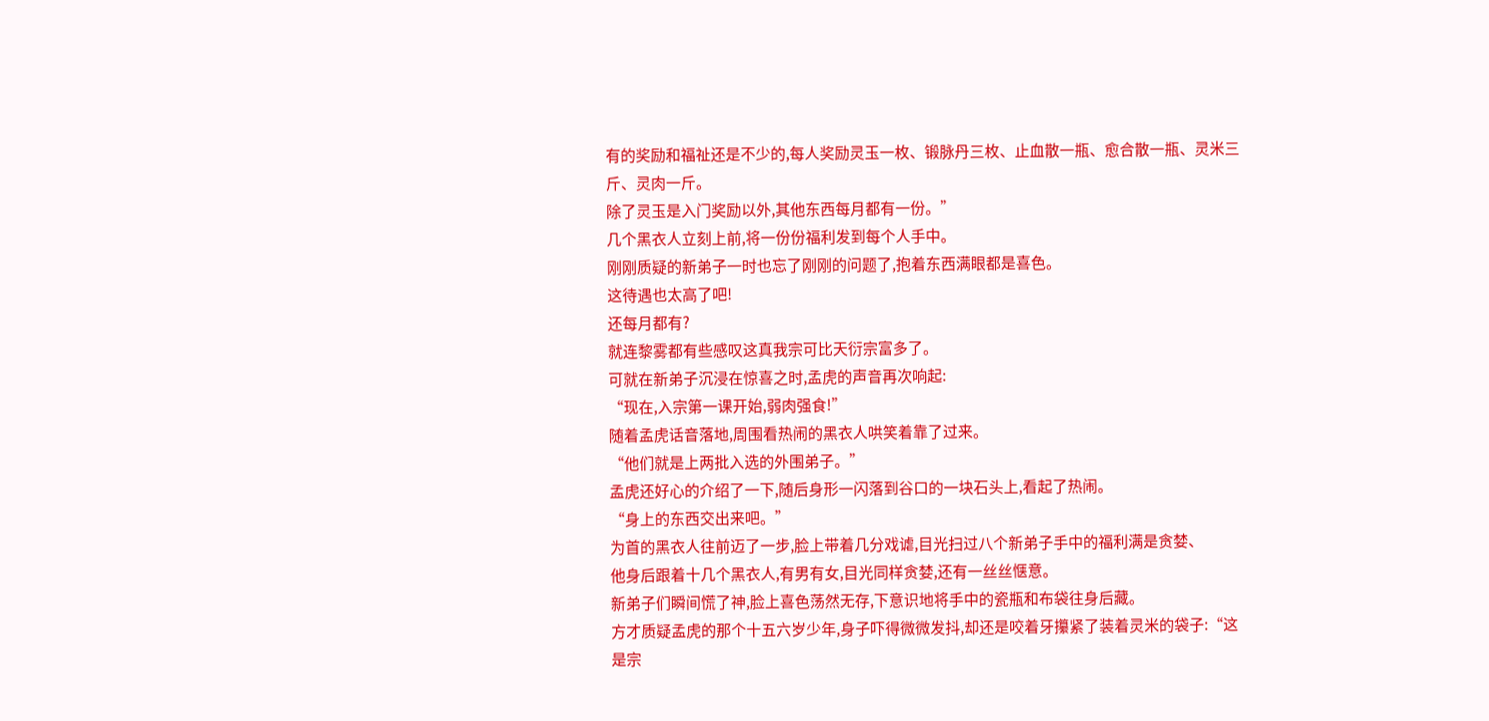有的奖励和福祉还是不少的,每人奖励灵玉一枚、锻脉丹三枚、止血散一瓶、愈合散一瓶、灵米三斤、灵肉一斤。
除了灵玉是入门奖励以外,其他东西每月都有一份。”
几个黑衣人立刻上前,将一份份福利发到每个人手中。
刚刚质疑的新弟子一时也忘了刚刚的问题了,抱着东西满眼都是喜色。
这待遇也太高了吧!
还每月都有?
就连黎雾都有些感叹这真我宗可比天衍宗富多了。
可就在新弟子沉浸在惊喜之时,孟虎的声音再次响起:
“现在,入宗第一课开始,弱肉强食!”
随着孟虎话音落地,周围看热闹的黑衣人哄笑着靠了过来。
“他们就是上两批入选的外围弟子。”
孟虎还好心的介绍了一下,随后身形一闪落到谷口的一块石头上,看起了热闹。
“身上的东西交出来吧。”
为首的黑衣人往前迈了一步,脸上带着几分戏谑,目光扫过八个新弟子手中的福利满是贪婪、
他身后跟着十几个黑衣人,有男有女,目光同样贪婪,还有一丝丝惬意。
新弟子们瞬间慌了神,脸上喜色荡然无存,下意识地将手中的瓷瓶和布袋往身后藏。
方才质疑孟虎的那个十五六岁少年,身子吓得微微发抖,却还是咬着牙攥紧了装着灵米的袋子:“这是宗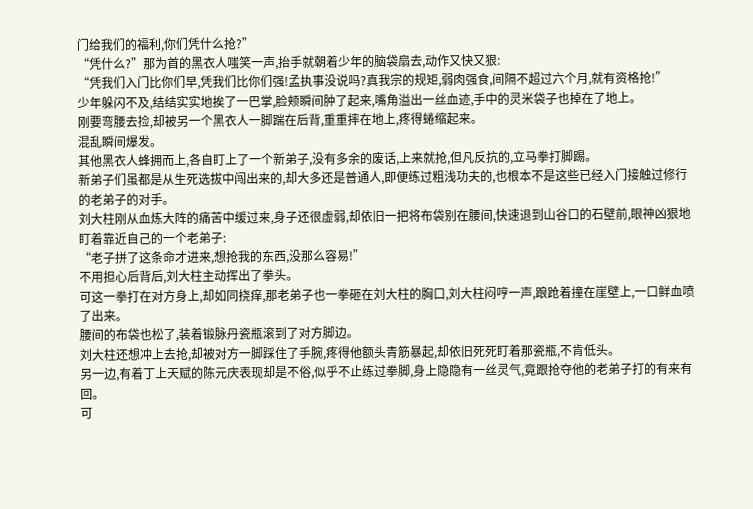门给我们的福利,你们凭什么抢?”
“凭什么?”那为首的黑衣人嗤笑一声,抬手就朝着少年的脑袋扇去,动作又快又狠:
“凭我们入门比你们早,凭我们比你们强!孟执事没说吗?真我宗的规矩,弱肉强食,间隔不超过六个月,就有资格抢!”
少年躲闪不及,结结实实地挨了一巴掌,脸颊瞬间肿了起来,嘴角溢出一丝血迹,手中的灵米袋子也掉在了地上。
刚要弯腰去捡,却被另一个黑衣人一脚踹在后背,重重摔在地上,疼得蜷缩起来。
混乱瞬间爆发。
其他黑衣人蜂拥而上,各自盯上了一个新弟子,没有多余的废话,上来就抢,但凡反抗的,立马拳打脚踢。
新弟子们虽都是从生死选拔中闯出来的,却大多还是普通人,即便练过粗浅功夫的,也根本不是这些已经入门接触过修行的老弟子的对手。
刘大柱刚从血炼大阵的痛苦中缓过来,身子还很虚弱,却依旧一把将布袋别在腰间,快速退到山谷口的石壁前,眼神凶狠地盯着靠近自己的一个老弟子:
“老子拼了这条命才进来,想抢我的东西,没那么容易!”
不用担心后背后,刘大柱主动挥出了拳头。
可这一拳打在对方身上,却如同挠痒,那老弟子也一拳砸在刘大柱的胸口,刘大柱闷哼一声,踉跄着撞在崖壁上,一口鲜血喷了出来。
腰间的布袋也松了,装着锻脉丹瓷瓶滚到了对方脚边。
刘大柱还想冲上去抢,却被对方一脚踩住了手腕,疼得他额头青筋暴起,却依旧死死盯着那瓷瓶,不肯低头。
另一边,有着丁上天赋的陈元庆表现却是不俗,似乎不止练过拳脚,身上隐隐有一丝灵气,竟跟抢夺他的老弟子打的有来有回。
可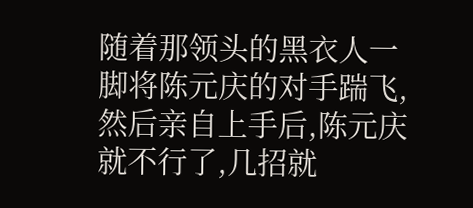随着那领头的黑衣人一脚将陈元庆的对手踹飞,然后亲自上手后,陈元庆就不行了,几招就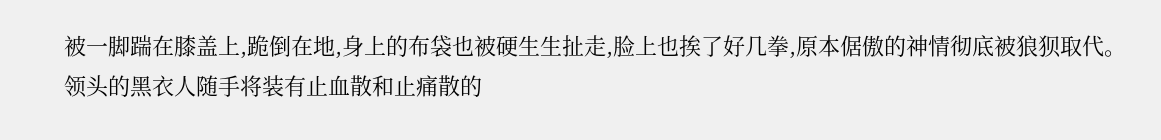被一脚踹在膝盖上,跪倒在地,身上的布袋也被硬生生扯走,脸上也挨了好几拳,原本倨傲的神情彻底被狼狈取代。
领头的黑衣人随手将装有止血散和止痛散的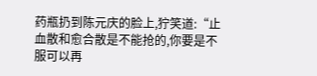药瓶扔到陈元庆的脸上,狞笑道:“止血散和愈合散是不能抢的,你要是不服可以再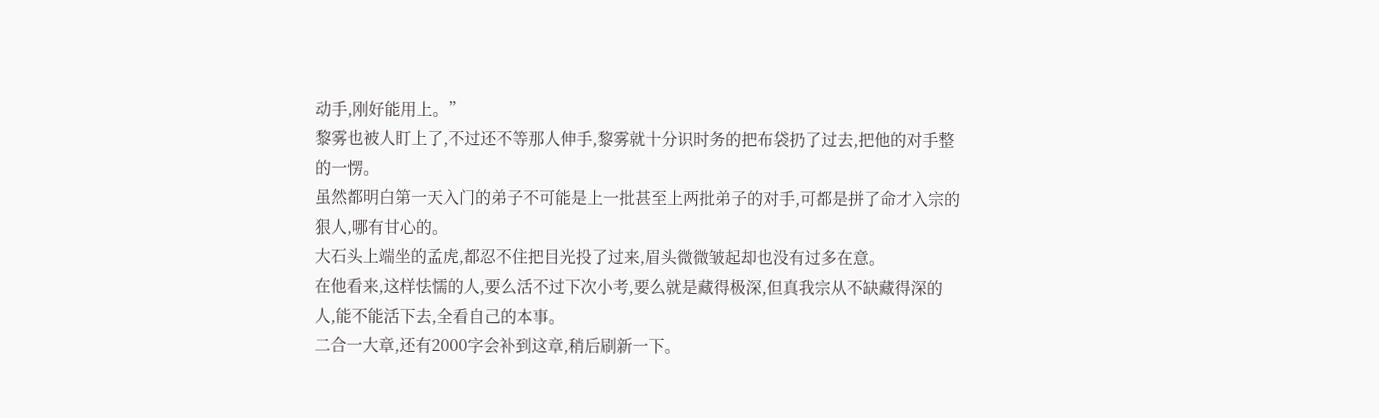动手,刚好能用上。”
黎雾也被人盯上了,不过还不等那人伸手,黎雾就十分识时务的把布袋扔了过去,把他的对手整的一愣。
虽然都明白第一天入门的弟子不可能是上一批甚至上两批弟子的对手,可都是拼了命才入宗的狠人,哪有甘心的。
大石头上端坐的孟虎,都忍不住把目光投了过来,眉头微微皱起却也没有过多在意。
在他看来,这样怯懦的人,要么活不过下次小考,要么就是藏得极深,但真我宗从不缺藏得深的人,能不能活下去,全看自己的本事。
二合一大章,还有2000字会补到这章,稍后刷新一下。